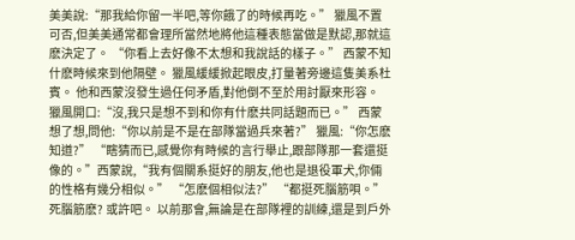美美說:“那我給你留一半吧,等你餓了的時候再吃。” 獵風不置可否,但美美通常都會理所當然地將他這種表態當做是默認,那就這麽決定了。 “你看上去好像不太想和我說話的樣子。” 西蒙不知什麽時候來到他隔壁。 獵風緩緩掀起眼皮,打量著旁邊這隻美系杜賓。 他和西蒙沒發生過任何矛盾,對他倒不至於用討厭來形容。 獵風開口:“沒,我只是想不到和你有什麽共同話題而已。” 西蒙想了想,問他:“你以前是不是在部隊當過兵來著?” 獵風:“你怎麽知道?” “瞎猜而已,感覺你有時候的言行舉止,跟部隊那一套還挺像的。”西蒙說,“我有個關系挺好的朋友,他也是退役軍犬,你倆的性格有幾分相似。” “怎麽個相似法?” “都挺死腦筋唄。” 死腦筋麽? 或許吧。 以前那會,無論是在部隊裡的訓練,還是到戶外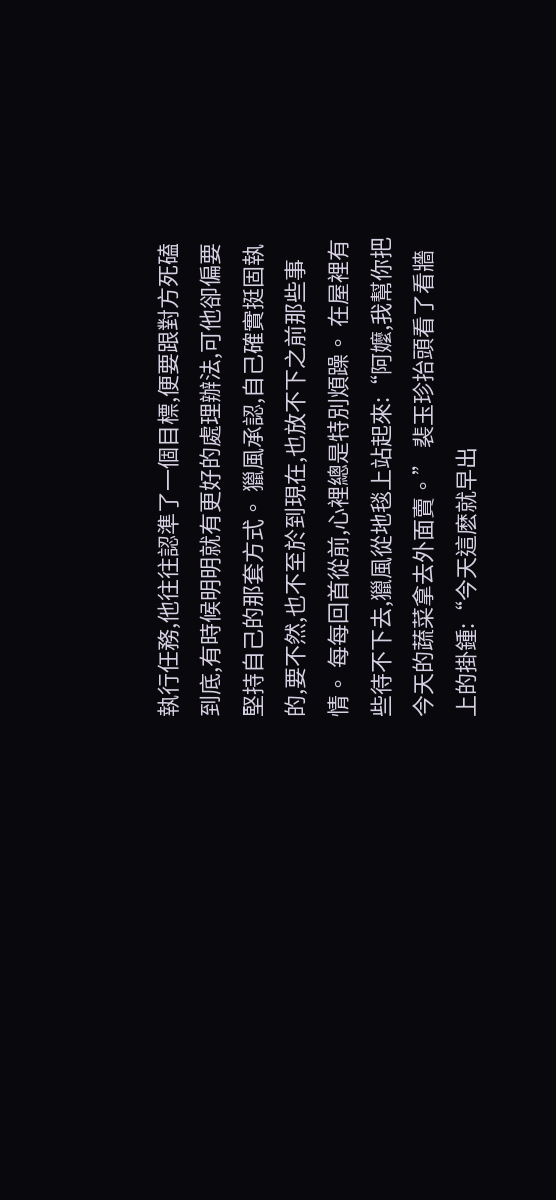執行任務,他往往認準了一個目標,便要跟對方死磕到底,有時候明明就有更好的處理辦法,可他卻偏要堅持自己的那套方式。 獵風承認,自己確實挺固執的,要不然,也不至於到現在,也放不下之前那些事情。 每每回首從前,心裡總是特別煩躁。 在屋裡有些待不下去,獵風從地毯上站起來:“阿嬤,我幫你把今天的蔬菜拿去外面賣。” 裴玉珍抬頭看了看牆上的掛鍾:“今天這麽就早出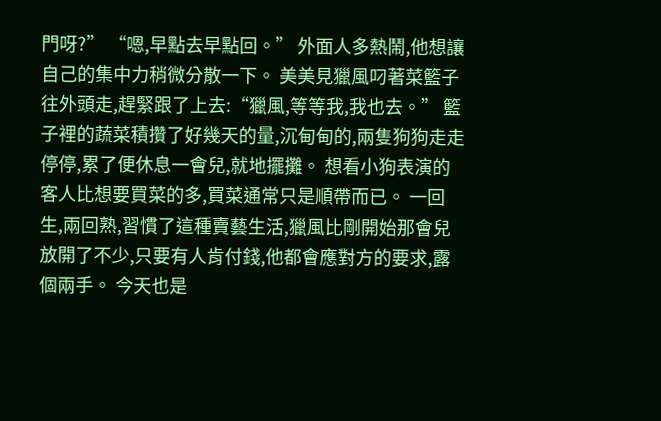門呀?” “嗯,早點去早點回。” 外面人多熱鬧,他想讓自己的集中力稍微分散一下。 美美見獵風叼著菜籃子往外頭走,趕緊跟了上去:“獵風,等等我,我也去。” 籃子裡的蔬菜積攢了好幾天的量,沉甸甸的,兩隻狗狗走走停停,累了便休息一會兒,就地擺攤。 想看小狗表演的客人比想要買菜的多,買菜通常只是順帶而已。 一回生,兩回熟,習慣了這種賣藝生活,獵風比剛開始那會兒放開了不少,只要有人肯付錢,他都會應對方的要求,露個兩手。 今天也是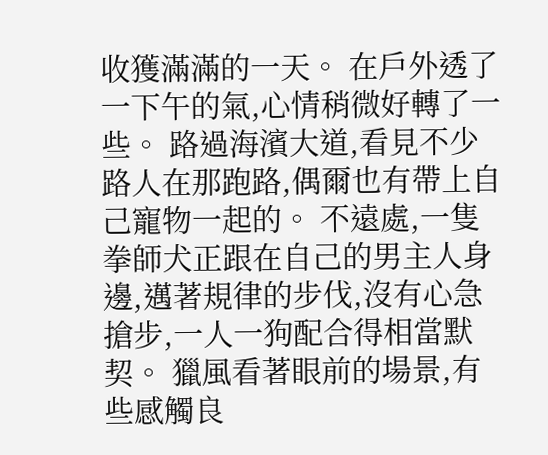收獲滿滿的一天。 在戶外透了一下午的氣,心情稍微好轉了一些。 路過海濱大道,看見不少路人在那跑路,偶爾也有帶上自己寵物一起的。 不遠處,一隻拳師犬正跟在自己的男主人身邊,邁著規律的步伐,沒有心急搶步,一人一狗配合得相當默契。 獵風看著眼前的場景,有些感觸良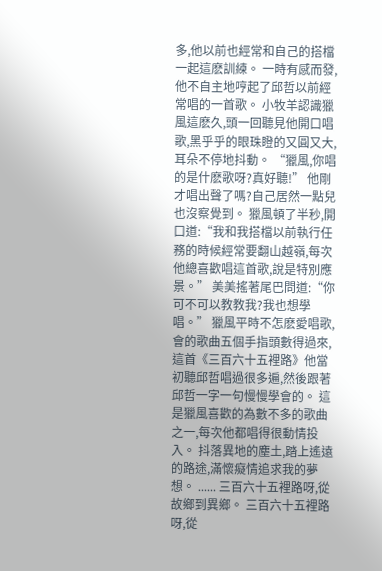多,他以前也經常和自己的搭檔一起這麽訓練。 一時有感而發,他不自主地哼起了邱哲以前經常唱的一首歌。 小牧羊認識獵風這麽久,頭一回聽見他開口唱歌,黑乎乎的眼珠瞪的又圓又大,耳朵不停地抖動。 “獵風,你唱的是什麽歌呀?真好聽!” 他剛才唱出聲了嗎?自己居然一點兒也沒察覺到。 獵風頓了半秒,開口道:“我和我搭檔以前執行任務的時候經常要翻山越嶺,每次他總喜歡唱這首歌,說是特別應景。” 美美搖著尾巴問道:“你可不可以教教我?我也想學唱。” 獵風平時不怎麽愛唱歌,會的歌曲五個手指頭數得過來,這首《三百六十五裡路》他當初聽邱哲唱過很多遍,然後跟著邱哲一字一句慢慢學會的。 這是獵風喜歡的為數不多的歌曲之一,每次他都唱得很動情投入。 抖落異地的塵土,踏上遙遠的路途,滿懷癡情追求我的夢想。 ...... 三百六十五裡路呀,從故鄉到異鄉。 三百六十五裡路呀,從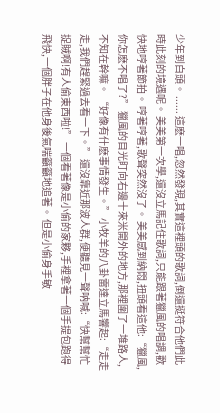少年到白頭。 ...... 這麽一唱,忽然發現,其實這裡頭的歌詞,倒還挺符合他們此時此刻的境遇呢。 美美第一次學,還沒立馬記住歌詞,只能跟著獵風的唱調,歡快地哼著節拍。 哼著哼著,歌聲突然沒了。 美美感到納悶,扭頭看這他:“獵風,你怎麽不唱了?” 獵風的目光盯向右邊十來米開外的地方,那裡圍了一堆路人,不知在幹嘛。 “好像有什麽事情發生。” 小牧羊的八卦雷達立馬響起:“走走走,我們趕緊過去看一下。” 還沒靠近那波人群,便聽見一聲呐喊:“快幫幫忙捉賊啊!有人偷東西啦!” 一個看著像是小偷的家夥,手裡拿著一個手提包跑得飛快,一個胖子在他身後氣喘籲籲地追著。 但是小偷身手敏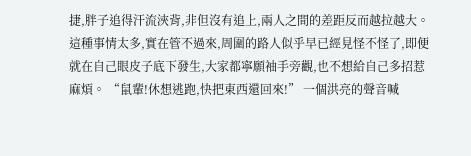捷,胖子追得汗流浹背,非但沒有追上,兩人之間的差距反而越拉越大。 這種事情太多,實在管不過來,周圍的路人似乎早已經見怪不怪了,即便就在自己眼皮子底下發生,大家都寧願袖手旁觀,也不想給自己多招惹麻煩。 “鼠輩!休想逃跑,快把東西還回來!” 一個洪亮的聲音喊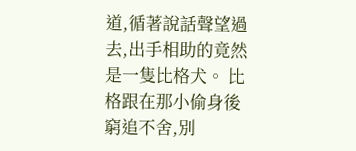道,循著說話聲望過去,出手相助的竟然是一隻比格犬。 比格跟在那小偷身後窮追不舍,別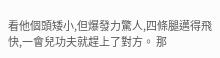看他個頭矮小,但爆發力驚人,四條腿邁得飛快,一會兒功夫就趕上了對方。 那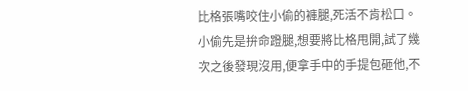比格張嘴咬住小偷的褲腿,死活不肯松口。 小偷先是拚命蹬腿,想要將比格甩開,試了幾次之後發現沒用,便拿手中的手提包砸他,不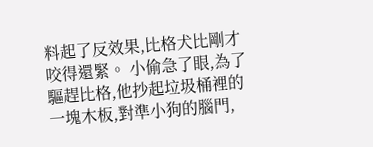料起了反效果,比格犬比剛才咬得還緊。 小偷急了眼,為了驅趕比格,他抄起垃圾桶裡的一塊木板,對準小狗的腦門,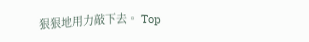狠狠地用力敲下去。 Top